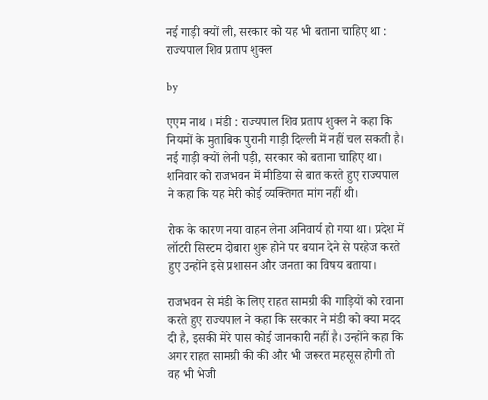नई गाड़ी क्यों ली, सरकार को यह भी बताना चाहिए था : राज्यपाल शिव प्रताप शुक्ल

by

एएम नाथ । मंडी : राज्यपाल शिव प्रताप शुक्ल ने कहा कि नियमों के मुताबिक पुरानी गाड़ी दिल्ली में नहीं चल सकती है। नई गाड़ी क्यों लेनी पड़ी, सरकार को बताना चाहिए था। शनिवार को राजभवन में मीडिया से बात करते हुए राज्यपाल ने कहा कि यह मेरी कोई व्यक्तिगत मांग नहीं थी।

रोक के कारण नया वाहन लेना अनिवार्य हो गया था। प्रदेश में लॉटरी सिस्टम दोबारा शुरू होने पर बयान देने से परहेज करते हुए उन्होंने इसे प्रशासन और जनता का विषय बताया।

राजभवन से मंडी के लिए राहत सामग्री की गाड़ियों को रवाना करते हुए राज्यपाल ने कहा कि सरकार ने मंडी को क्या मदद दी है, इसकी मेरे पास कोई जानकारी नहीं है। उन्होंने कहा कि अगर राहत सामग्री की की और भी जरूरत महसूस होगी तो वह भी भेजी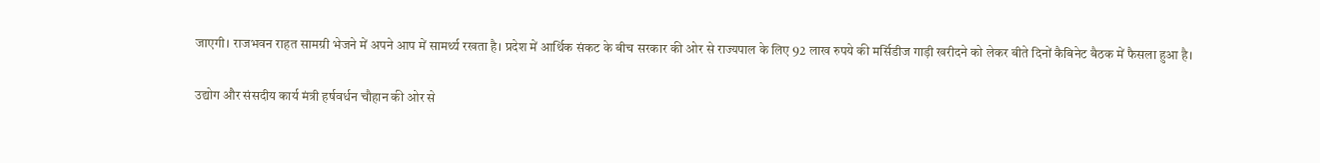जाएगी। राजभवन राहत सामग्री भेजने में अपने आप में सामर्थ्य रखता है। प्रदेश में आर्थिक संकट के बीच सरकार की ओर से राज्यपाल के लिए 92 लाख रुपये की मर्सिडीज गाड़ी खरीदने को लेकर बीते दिनों कैबिनेट बैठक में फैसला हुआ है।

उद्योग और संसदीय कार्य मंत्री हर्षवर्धन चौहान की ओर से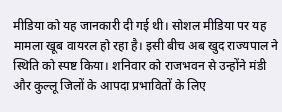मीडिया को यह जानकारी दी गई थी। सोशल मीडिया पर यह मामला खूब वायरल हो रहा है। इसी बीच अब खुद राज्यपाल ने स्थिति को स्पष्ट किया। शनिवार को राजभवन से उन्होंने मंडी और कुल्लू जिलों के आपदा प्रभावितों के लिए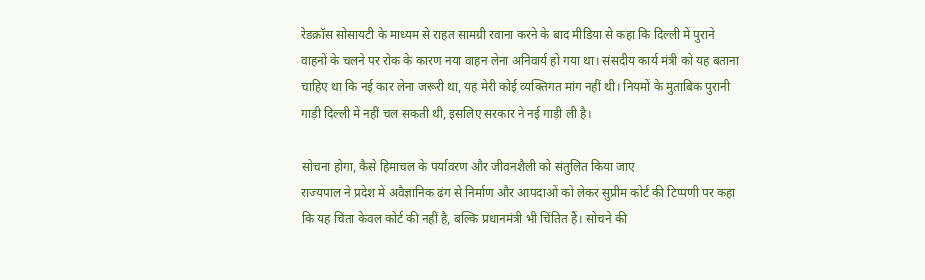रेडक्रॉस सोसायटी के माध्यम से राहत सामग्री रवाना करने के बाद मीडिया से कहा कि दिल्ली में पुराने वाहनों के चलने पर रोक के कारण नया वाहन लेना अनिवार्य हो गया था। संसदीय कार्य मंत्री को यह बताना चाहिए था कि नई कार लेना जरूरी था, यह मेरी कोई व्यक्तिगत मांग नहीं थी। नियमों के मुताबिक पुरानी गाड़ी दिल्ली में नहीं चल सकती थी, इसलिए सरकार ने नई गाड़ी ली है।

सोचना होगा, कैसे हिमाचल के पर्यावरण और जीवनशैली को संतुलित किया जाए
राज्यपाल ने प्रदेश में अवैज्ञानिक ढंग से निर्माण और आपदाओं को लेकर सुप्रीम कोर्ट की टिप्पणी पर कहा कि यह चिंता केवल कोर्ट की नहीं है, बल्कि प्रधानमंत्री भी चिंतित हैं। सोचने की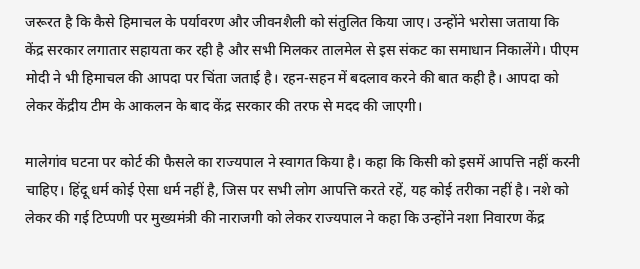जरूरत है कि कैसे हिमाचल के पर्यावरण और जीवनशैली को संतुलित किया जाए। उन्होंने भरोसा जताया कि केंद्र सरकार लगातार सहायता कर रही है और सभी मिलकर तालमेल से इस संकट का समाधान निकालेंगे। पीएम मोदी ने भी हिमाचल की आपदा पर चिंता जताई है। रहन-सहन में बदलाव करने की बात कही है। आपदा को लेकर केंद्रीय टीम के आकलन के बाद केंद्र सरकार की तरफ से मदद की जाएगी।

मालेगांव घटना पर कोर्ट की फैसले का राज्यपाल ने स्वागत किया है। कहा कि किसी को इसमें आपत्ति नहीं करनी चाहिए। हिंदू धर्म कोई ऐसा धर्म नहीं है, जिस पर सभी लोग आपत्ति करते रहें, यह कोई तरीका नहीं है। नशे को लेकर की गई टिप्पणी पर मुख्यमंत्री की नाराजगी को लेकर राज्यपाल ने कहा कि उन्होंने नशा निवारण केंद्र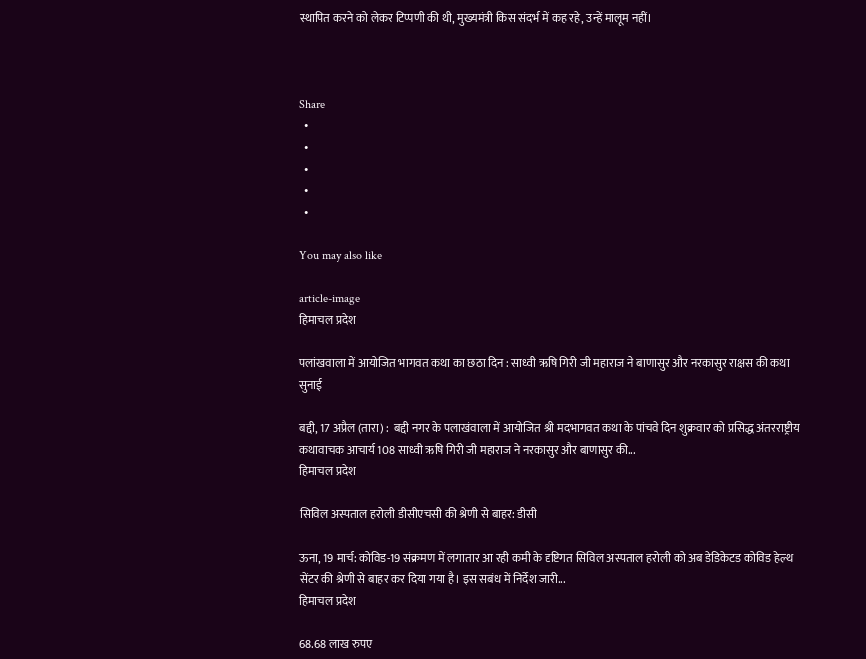स्थापित करने को लेकर टिप्पणी की थी, मुख्यमंत्री किस संदर्भ में कह रहे, उन्हें मालूम नहीं।



Share
  •
  •
  •
  •
  •

You may also like

article-image
हिमाचल प्रदेश

पलांखवाला में आयोजित भागवत कथा का छठा दिन : साध्वी ऋषि गिरी जी महाराज ने बाणासुर और नरकासुर राक्षस की कथा सुनाई

बद्दी, 17 अप्रैल (तारा) :  बद्दी नगर के पलाखंवाला में आयोजित श्री मदभागवत कथा के पांचवे दिन शुक्रवार को प्रसिद्ध अंतरराष्ट्रीय कथावाचक आचार्य 108 साध्वी ऋषि गिरी जी महाराज ने नरकासुर और बाणासुर की...
हिमाचल प्रदेश

सिविल अस्पताल हरोली डीसीएचसी की श्रेणी से बाहर: डीसी

ऊना, 19 मार्च: कोविड-19 संक्रमण में लगातार आ रही कमी के दृष्टिगत सिविल अस्पताल हरोली को अब डेडिकेटड कोविड हेल्थ सेंटर की श्रेणी से बाहर कर दिया गया है। इस सबंध में निर्देश जारी...
हिमाचल प्रदेश

68.68 लाख रुपए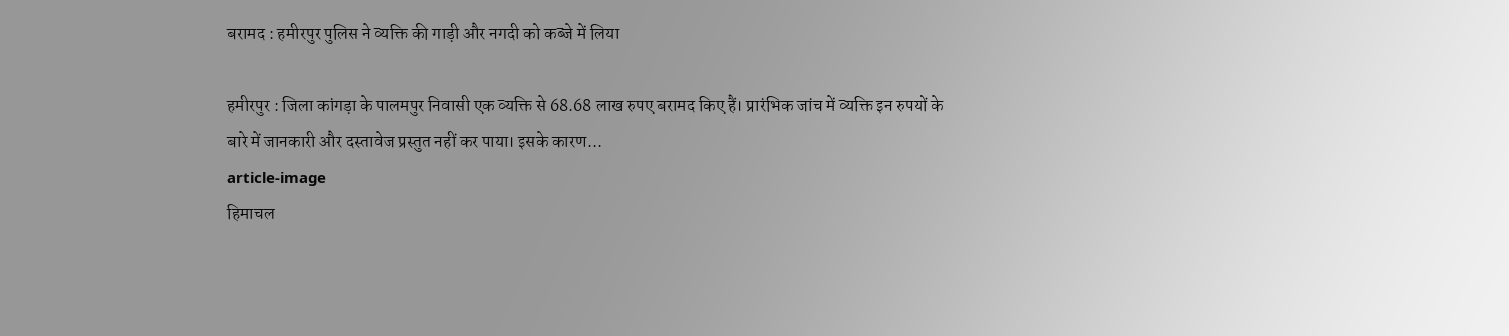बरामद : हमीरपुर पुलिस ने व्यक्ति की गाड़ी और नगदी को कब्जे में लिया

हमीरपुर : जिला कांगड़ा के पालमपुर निवासी एक व्यक्ति से 68.68 लाख रुपए बरामद किए हैं। प्रारंभिक जांच में व्यक्ति इन रुपयों के बारे में जानकारी और दस्तावेज प्रस्तुत नहीं कर पाया। इसके कारण...
article-image
हिमाचल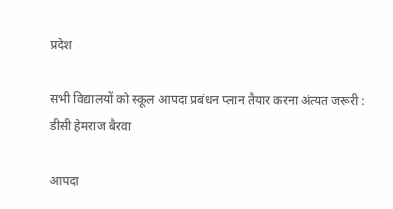प्रदेश

सभी विद्यालयों को स्कूल आपदा प्रबंधन प्लान तैयार करना अंत्यत जरूरी : डीसी हेमराज बैरवा

आपदा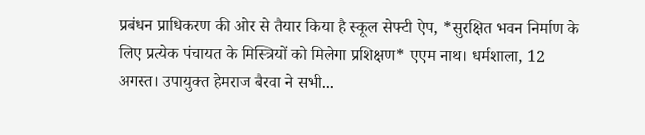प्रबंधन प्राधिकरण की ओर से तैयार किया है स्कूल सेफ्टी ऐप, *सुरक्षित भवन निर्माण के लिए प्रत्येक पंचायत के मिस्त्रियों को मिलेगा प्रशिक्षण* एएम नाथ। धर्मशाला, 12 अगस्त। उपायुक्त हेमराज बैरवा ने सभी...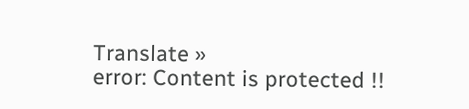Translate »
error: Content is protected !!